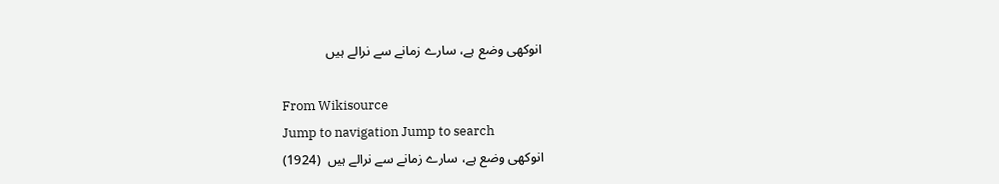انوکھی وضع ہے، سارے زمانے سے نرالے ہیں

From Wikisource
Jump to navigation Jump to search
انوکھی وضع ہے، سارے زمانے سے نرالے ہیں  (1924)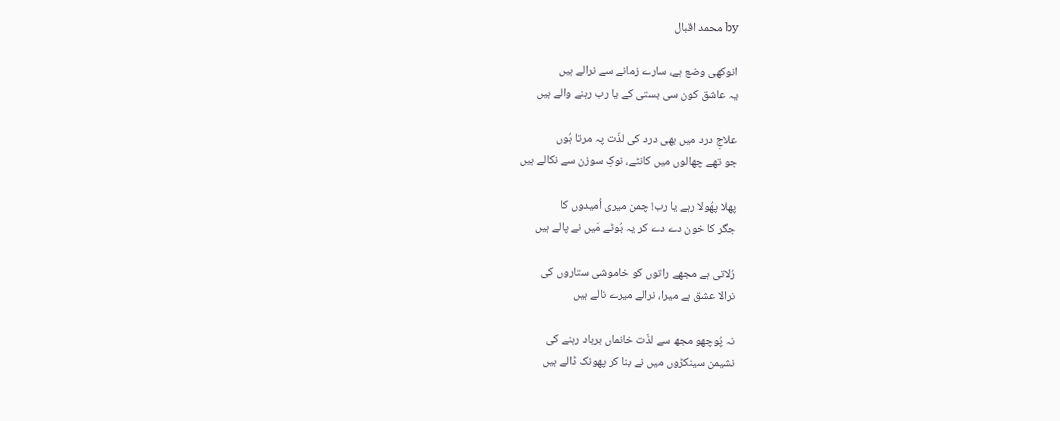by محمد اقبال

انوکھی وضع ہے، سارے زمانے سے نرالے ہیں
یہ عاشق کون سی بستی کے یا رب رہنے والے ہیں

علاجِ درد میں بھی درد کی لذّت پہ مرتا ہُوں
جو تھے چھالوں میں کانٹے، نوکِ سوزن سے نکالے ہیں

پھلا پھُولا رہے یا رب! چمن میری اُمیدوں کا
جگر کا خون دے دے کر یہ بُوٹے مَیں نے پالے ہیں

رُلاتی ہے مجھے راتوں کو خاموشی ستاروں کی
نرالا عشق ہے میرا، نرالے میرے نالے ہیں

نہ پُوچھو مجھ سے لذّت خانماں برباد رہنے کی
نشیمن سینکڑوں میں نے بنا کر پھونک ڈالے ہیں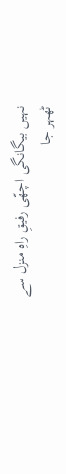نہیں بیگانگی اچھّی رفیقِ راہِ منزل سے
ٹھہر جا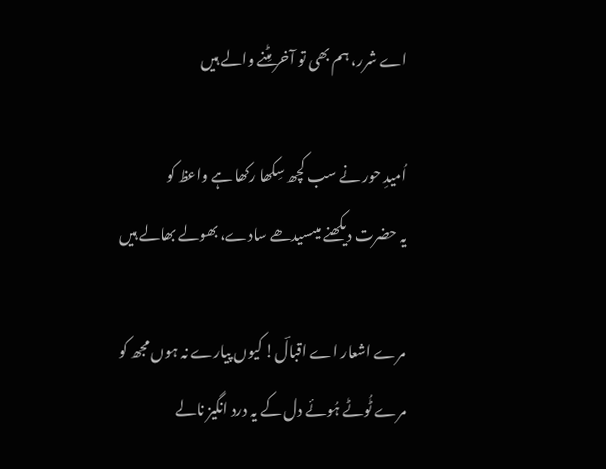اے شرر، ہم بھی تو آخر مِٹنے والے ہیں

اُمیدِ حور نے سب کچھ سِکھا رکھا ہے واعظ کو
یہ حضرت دیکھنے میںسیدھے سادے، بھولے بھالے ہیں

مرے اشعار اے اقبالؔ! کیوں پیارے نہ ہوں مجھ کو
مرے ٹُوٹے ہُوئے دل کے یہ درد انگیز نالے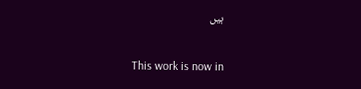ہیں

This work is now in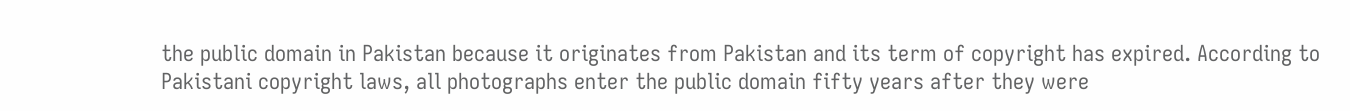the public domain in Pakistan because it originates from Pakistan and its term of copyright has expired. According to Pakistani copyright laws, all photographs enter the public domain fifty years after they were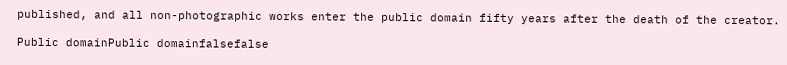published, and all non-photographic works enter the public domain fifty years after the death of the creator.

Public domainPublic domainfalsefalse